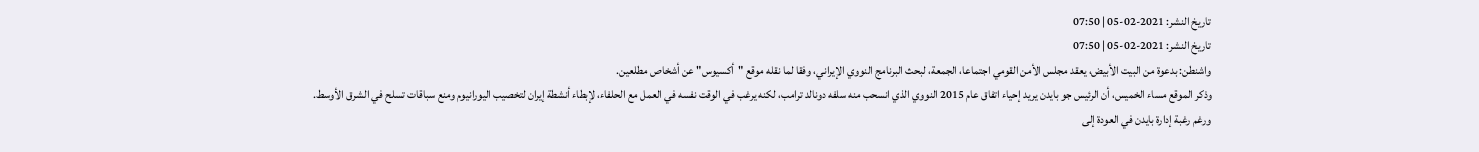تاريخ النشر: 2021-02-05 | 07:50
تاريخ النشر: 2021-02-05 | 07:50
واشنطن: بدعوة من البيت الأبيض، يعقد مجلس الأمن القومي اجتماعا، الجمعة، لبحث البرنامج النووي الإيراني، وفقا لما نقله موقع "أكسيوس" عن أشخاص مطلعين.
وذكر الموقع مساء الخميس، أن الرئيس جو بايدن يريد إحياء اتفاق عام 2015 النووي الذي انسحب منه سلفه دونالد ترامب، لكنه يرغب في الوقت نفسه في العمل مع الحلفاء، لإبطاء أنشطة إيران لتخصيب اليورانيوم ومنع سباقات تسلح في الشرق الأوسط.
ورغم رغبة إدارة بايدن في العودة إلى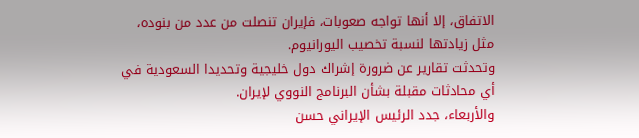الاتفاق، إلا أنها تواجه صعوبات، فإيران تنصلت من عدد من بنوده، مثل زيادتها لنسبة تخصيب اليورانيوم.
وتحدثت تقارير عن ضرورة إشراك دول خليجية وتحديدا السعودية في أي محادثات مقبلة بشأن البرنامج النووي لإيران.
والأربعاء، جدد الرئيس الإيراني حسن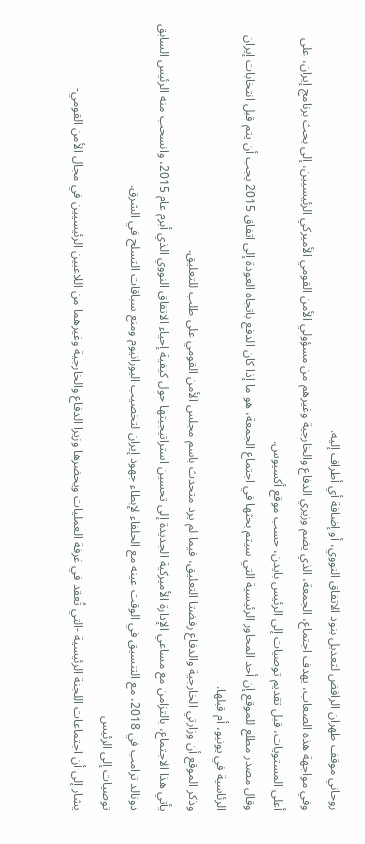روحاني موقف طهران الرافض لتعديل بنود الاتفاق النووي، أو إضافة أي أطراف إليه.
وفي مواجهة هذه الصعاب، يهدف اجتماع، الجمعة، الذي يضم وزيري الدفاع والخارجية وغيرهم من مسؤولي الأمن القومي الأميركي الرئيسيين، إلى بحث برنامج إيران، على أعلى المستويات، قبل تقديم توصيات إلى الرئيس بايدن، حسب موقع أكسيوس.
وقال مصدر مطلع للموقع إن أحد المحاور الرئيسية التي سيتم بحثها في اجتماع الجمعة، هو ما إذا كان الدفع باتجاه العودة إلى اتفاق 2015 يجب أن يتم قبل انتخابات إيران الرئاسية في يونيو، أم قبلها.
وذكر الموقع أن وزارتي الخارجية والدفاع رفضتا التعليق، فيما لم يرد متحدث باسم مجلس الأمن القومي على طلب للتعليق.
يأتي هذا الاجتماع، بالتزامن مع مساعي الإدارة الأميركية الجديدة إلى تحسين استراتيجيتها حول كيفية إحياء الاتفاق النووي الذي أبرم عام 2015، وانسحب منه الرئيس السابق دونالد ترامب في 2018، مع التنسيق في الوقت عينه مع الحلفاء لإبطاء جهود إيران لتخصيب اليورانيوم ومنع سباقات التسلح في الشرق.
توصيات إلى الرئيس
يشار إلى أن اجتماعات اللجنة الرئيسية -التي تُعقد في غرفة العمليات ويحضرها وزيرا الدفاع والخارجية وغيرهما من اللاعبين الرئيسيين في مجال الأمن القومي-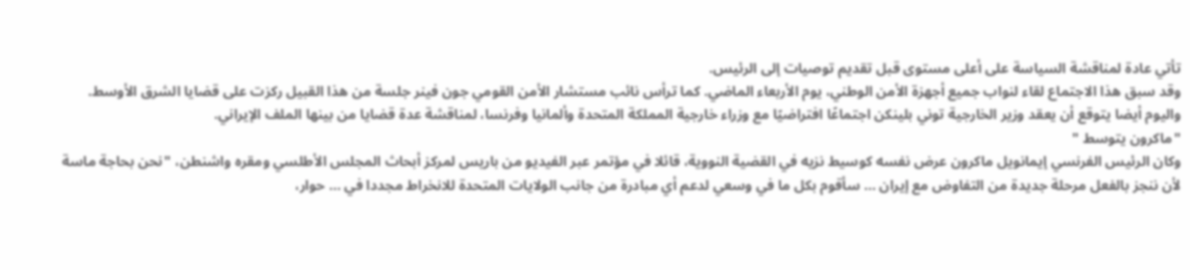تأتي عادة لمناقشة السياسة على أعلى مستوى قبل تقديم توصيات إلى الرئيس.
وقد سبق هذا الاجتماع لقاء لنواب جميع أجهزة الأمن الوطني، يوم الأربعاء الماضي. كما ترأس نائب مستشار الأمن القومي جون فينر جلسة من هذا القبيل ركزت على قضايا الشرق الأوسط.
واليوم أيضا يتوقع أن يعقد وزير الخارجية توني بلينكن اجتماعًا افتراضيًا مع وزراء خارجية المملكة المتحدة وألمانيا وفرنسا، لمناقشة عدة قضايا من بينها الملف الإيراني.
"ماكرون يتوسط "
وكان الرئيس الفرنسي إيمانويل ماكرون عرض نفسه كوسيط نزيه في القضية النووية، قائلا في مؤتمر عبر الفيديو من باريس لمركز أبحاث المجلس الأطلسي ومقره واشنطن، "نحن بحاجة ماسة لأن ننجز بالفعل مرحلة جديدة من التفاوض مع إيران ... سأقوم بكل ما في وسعي لدعم أي مبادرة من جانب الولايات المتحدة للانخراط مجددا في ... حوار،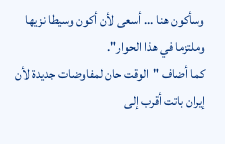وسأكون هنا ... أسعى لأن أكون وسيطا نزيها وملتزما في هذا الحوار".
كما أضاف "الوقت حان لمفاوضات جديدة لأن إيران باتت أقرب إلى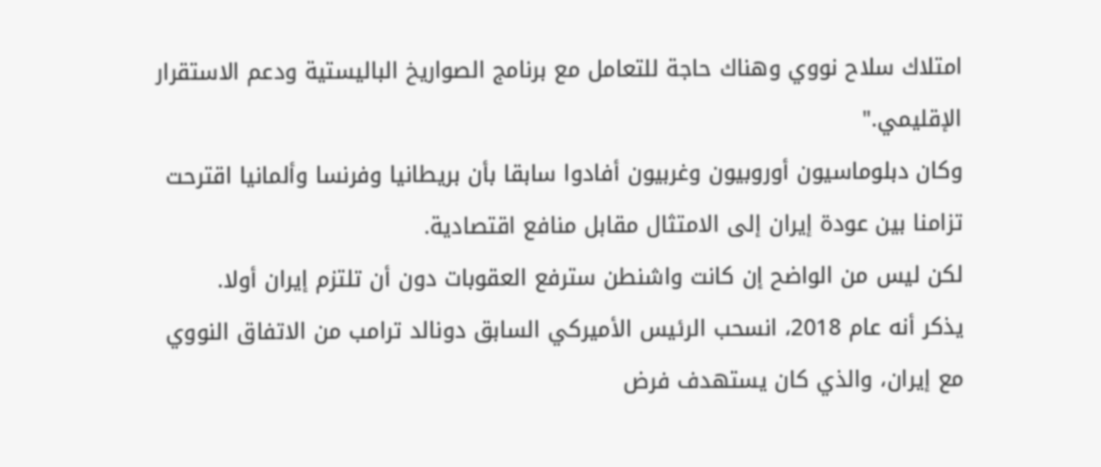امتلاك سلاح نووي وهناك حاجة للتعامل مع برنامج الصواريخ الباليستية ودعم الاستقرار الإقليمي."
وكان دبلوماسيون أوروبيون وغربيون أفادوا سابقا بأن بريطانيا وفرنسا وألمانيا اقترحت تزامنا بين عودة إيران إلى الامتثال مقابل منافع اقتصادية.
لكن ليس من الواضح إن كانت واشنطن سترفع العقوبات دون أن تلتزم إيران أولا.
يذكر أنه عام 2018، انسحب الرئيس الأميركي السابق دونالد ترامب من الاتفاق النووي مع إيران، والذي كان يستهدف فرض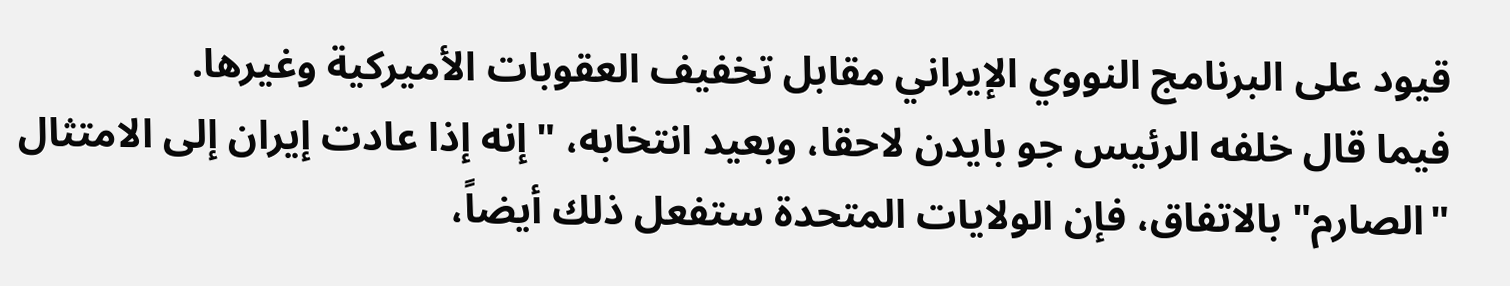قيود على البرنامج النووي الإيراني مقابل تخفيف العقوبات الأميركية وغيرها.
فيما قال خلفه الرئيس جو بايدن لاحقا، وبعيد انتخابه، "إنه إذا عادت إيران إلى الامتثال "الصارم" بالاتفاق، فإن الولايات المتحدة ستفعل ذلك أيضاً،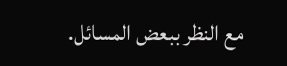مع النظر ببعض المسائل.